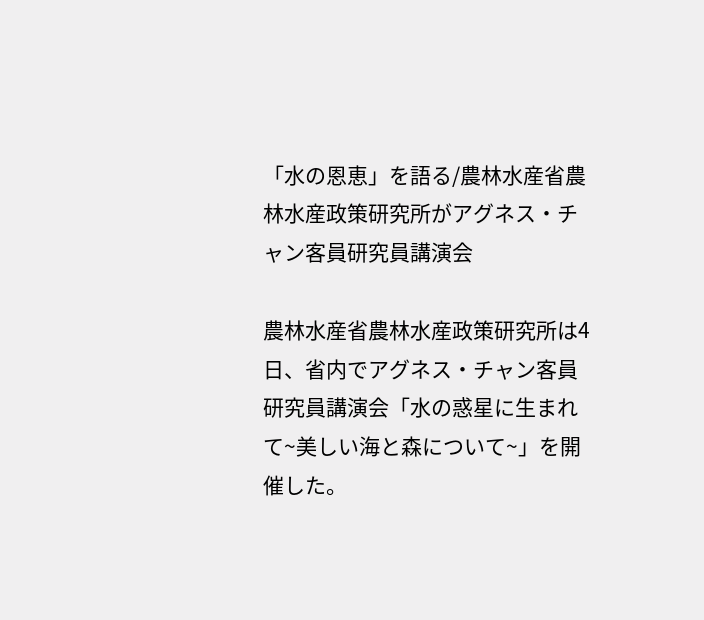「水の恩恵」を語る/農林水産省農林水産政策研究所がアグネス・チャン客員研究員講演会

農林水産省農林水産政策研究所は4日、省内でアグネス・チャン客員研究員講演会「水の惑星に生まれて~美しい海と森について~」を開催した。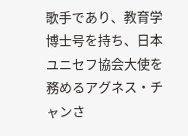歌手であり、教育学博士号を持ち、日本ユニセフ協会大使を務めるアグネス・チャンさ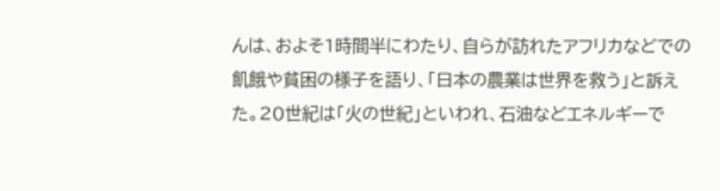んは、およそ1時間半にわたり、自らが訪れたアフリカなどでの飢餓や貧困の様子を語り、「日本の農業は世界を救う」と訴えた。20世紀は「火の世紀」といわれ、石油などエネルギーで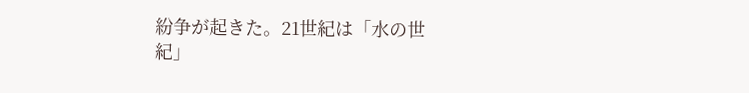紛争が起きた。21世紀は「水の世紀」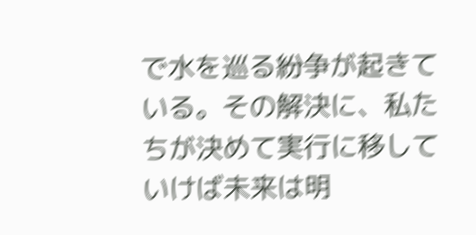で水を巡る紛争が起きている。その解決に、私たちが決めて実行に移していけば未来は明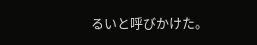るいと呼びかけた。